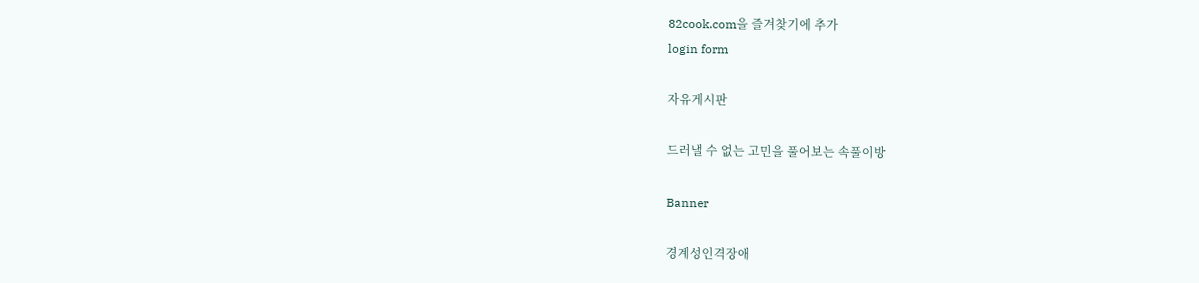82cook.com을 즐겨찾기에 추가
login form

자유게시판

드러낼 수 없는 고민을 풀어보는 속풀이방

Banner

경계성인격장애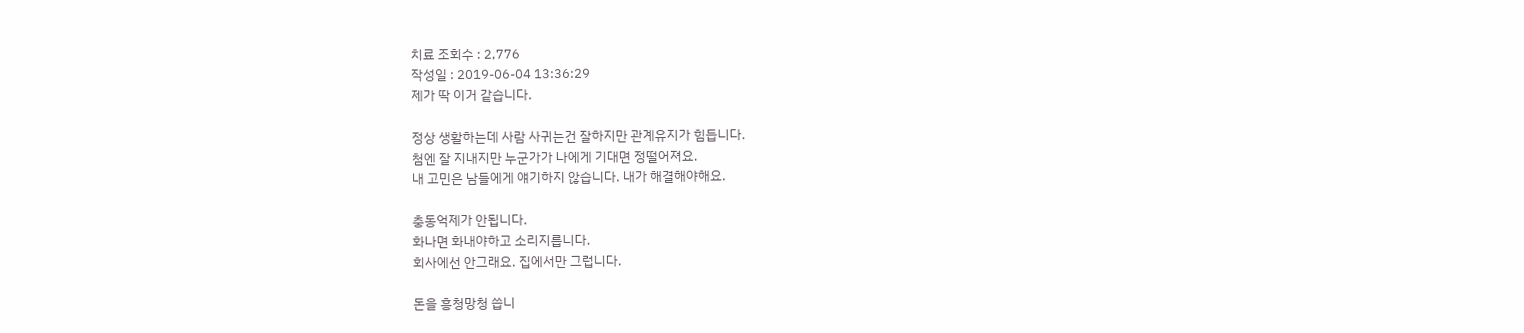치료 조회수 : 2,776
작성일 : 2019-06-04 13:36:29
제가 딱 이거 같습니다.

정상 생활하는데 사람 사귀는건 잘하지만 관계유지가 힘듭니다.
첨엔 잘 지내지만 누군가가 나에게 기대면 정떨어져요.
내 고민은 남들에게 얘기하지 않습니다. 내가 해결해야해요.

충동억제가 안됩니다.
화나면 화내야하고 소리지릅니다.
회사에선 안그래요. 집에서만 그럽니다.

돈을 흥청망청 씁니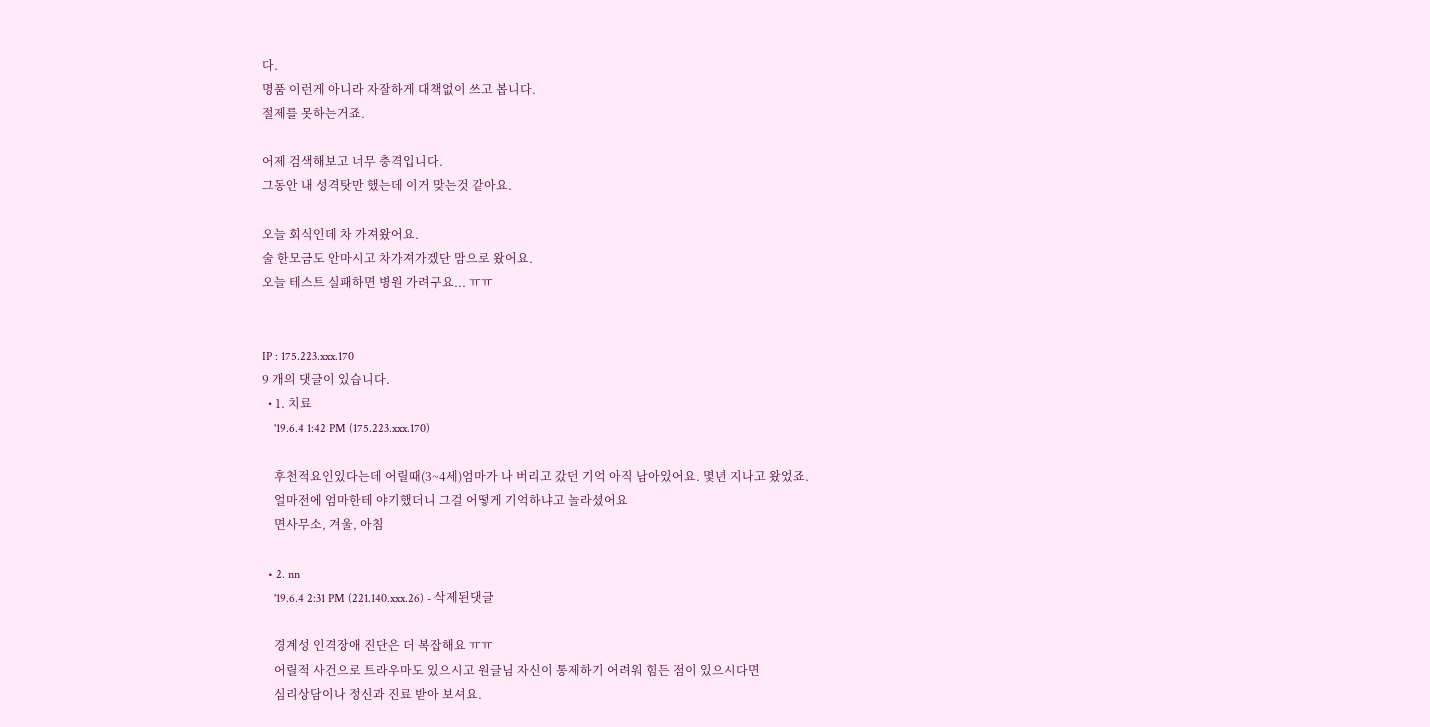다.
명품 이런게 아니라 자잘하게 대책없이 쓰고 봅니다.
절제를 못하는거죠.

어제 검색해보고 너무 충격입니다.
그동안 내 성격탓만 했는데 이거 맞는것 같아요.

오늘 회식인데 차 가져왔어요.
술 한모금도 안마시고 차가져가겠단 맘으로 왔어요.
오늘 테스트 실패하면 병원 가려구요... ㅠㅠ


IP : 175.223.xxx.170
9 개의 댓글이 있습니다.
  • 1. 치료
    '19.6.4 1:42 PM (175.223.xxx.170)

    후천적요인있다는데 어릴때(3~4세)엄마가 나 버리고 갔던 기억 아직 남아있어요. 몇년 지나고 왔었죠.
    얼마전에 엄마한테 야기했더니 그걸 어떻게 기억하냐고 놀라셨어요
    면사무소, 겨울, 아침

  • 2. nn
    '19.6.4 2:31 PM (221.140.xxx.26) - 삭제된댓글

    경계성 인격장애 진단은 더 복잡해요 ㅠㅠ
    어릴적 사건으로 트라우마도 있으시고 원글님 자신이 통제하기 어려워 힘든 점이 있으시다면
    심리상담이나 정신과 진료 받아 보셔요.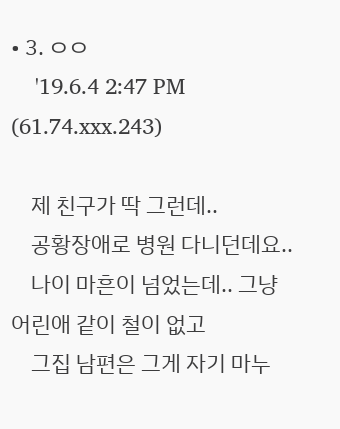• 3. ㅇㅇ
    '19.6.4 2:47 PM (61.74.xxx.243)

    제 친구가 딱 그런데..
    공황장애로 병원 다니던데요..
    나이 마흔이 넘었는데.. 그냥 어린애 같이 철이 없고
    그집 남편은 그게 자기 마누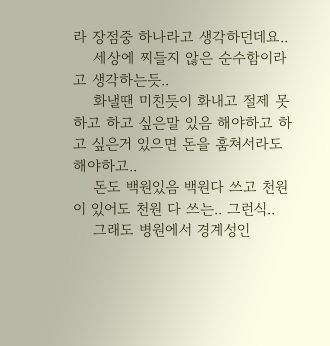라 장점중 하나라고 생각하던데요..
    세상에 찌들지 않은 순수함이라고 생각하는듯..
    화낼땐 미친듯이 화내고 절제 못하고 하고 싶은말 있음 해야하고 하고 싶은거 있으면 돈을 훔쳐서라도 해야하고..
    돈도 백원있음 백원다 쓰고 천원이 있어도 천원 다 쓰는.. 그런식..
    그래도 병원에서 경계성인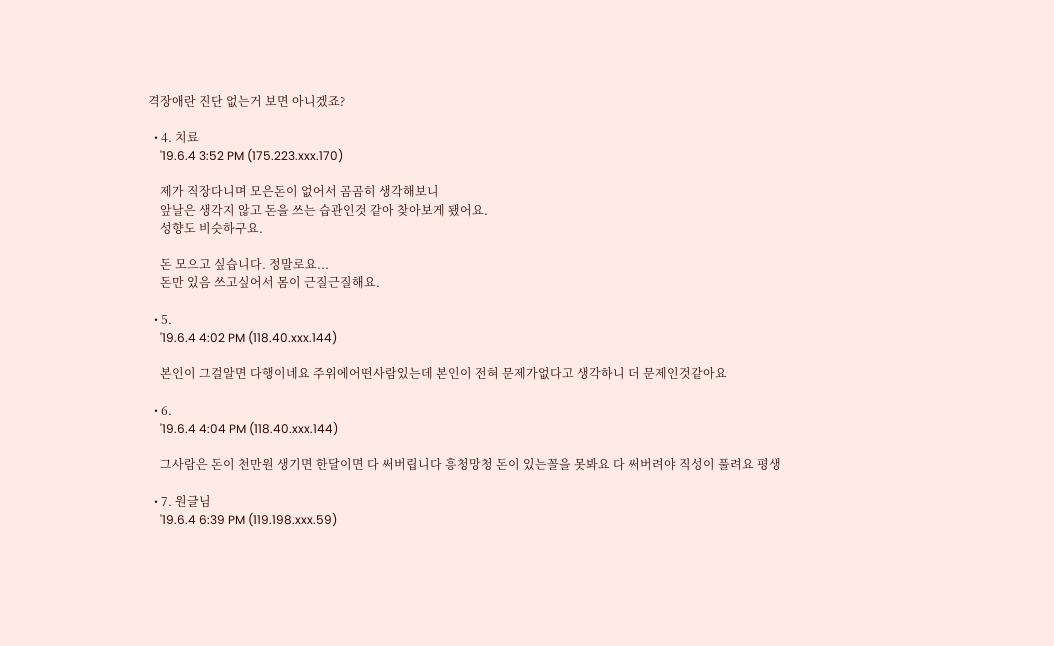격장애란 진단 없는거 보면 아니겠죠?

  • 4. 치료
    '19.6.4 3:52 PM (175.223.xxx.170)

    제가 직장다니며 모은돈이 없어서 곰곰히 생각해보니
    앞날은 생각지 않고 돈을 쓰는 습관인것 같아 찾아보게 됐어요.
    성향도 비슷하구요.

    돈 모으고 싶습니다. 정말로요...
    돈만 있음 쓰고싶어서 몸이 근질근질해요.

  • 5.
    '19.6.4 4:02 PM (118.40.xxx.144)

    본인이 그걸알면 다행이네요 주위에어떤사람있는데 본인이 전혀 문제가없다고 생각하니 더 문제인것같아요

  • 6.
    '19.6.4 4:04 PM (118.40.xxx.144)

    그사람은 돈이 천만원 생기면 한달이면 다 써버립니다 흥청망청 돈이 있는꼴을 못봐요 다 써버려야 직성이 풀려요 평생

  • 7. 원글님
    '19.6.4 6:39 PM (119.198.xxx.59)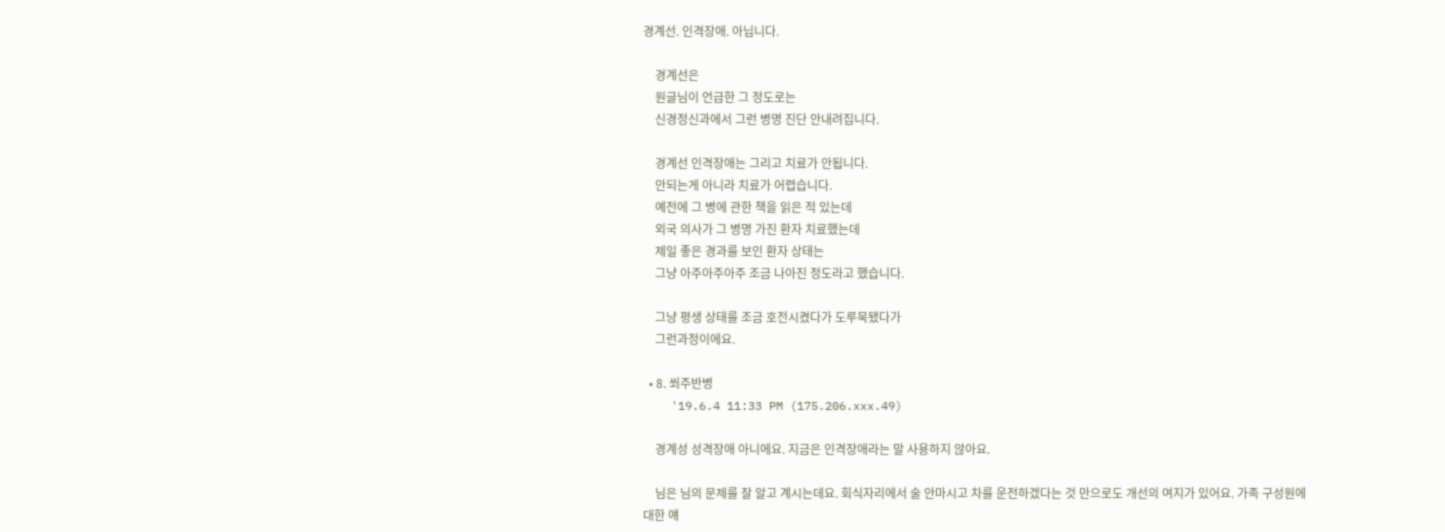경계선. 인격장애. 아닙니다.

    경계선은
    원글님이 언급한 그 정도로는
    신경정신과에서 그런 병명 진단 안내려집니다.

    경계선 인격장애는 그리고 치료가 안됩니다.
    안되는게 아니라 치료가 어렵습니다.
    예전에 그 병에 관한 책을 읽은 적 있는데
    외국 의사가 그 병명 가진 환자 치료했는데
    제일 좋은 경과를 보인 환자 상태는
    그냥 아주아주아주 조금 나아진 정도라고 했습니다.

    그냥 평생 상태를 조금 호전시켰다가 도루묵됐다가
    그런과정이에요.

  • 8. 쐬주반병
    '19.6.4 11:33 PM (175.206.xxx.49)

    경계성 성격장애 아니에요. 지금은 인격장애라는 말 사용하지 않아요.

    님은 님의 문제를 잘 알고 계시는데요. 회식자리에서 술 안마시고 차를 운전하겠다는 것 만으로도 개선의 여지가 있어요. 가족 구성원에 대한 얘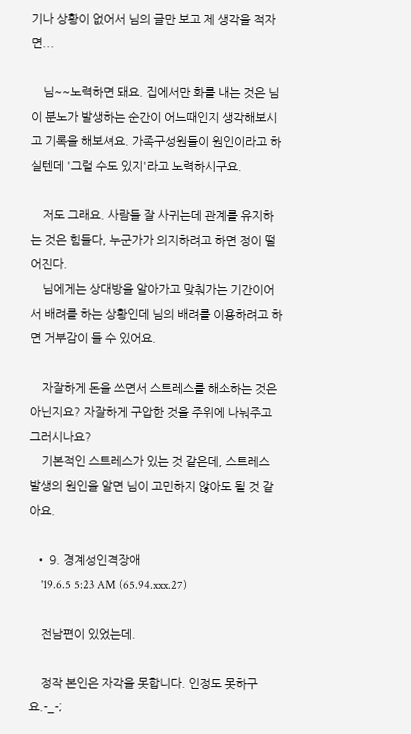기나 상황이 없어서 님의 글만 보고 제 생각을 적자면...

    님~~노력하면 돼요. 집에서만 화를 내는 것은 님이 분노가 발생하는 순간이 어느때인지 생각해보시고 기록을 해보셔요. 가족구성원들이 원인이라고 하실텐데 '그럴 수도 있지'라고 노력하시구요.

    저도 그래요. 사람들 잘 사귀는데 관계를 유지하는 것은 힘들다, 누군가가 의지하려고 하면 정이 떨어진다.
    님에게는 상대방을 알아가고 맞춰가는 기간이어서 배려를 하는 상황인데 님의 배려를 이용하려고 하면 거부감이 들 수 있어요.

    자잘하게 돈을 쓰면서 스트레스를 해소하는 것은 아닌지요? 자잘하게 구압한 것을 주위에 나눠주고 그러시나요?
    기본적인 스트레스가 있는 것 같은데, 스트레스 발생의 원인을 알면 님이 고민하지 않아도 될 것 같아요.

  • 9. 경계성인격장애
    '19.6.5 5:23 AM (65.94.xxx.27)

    전남편이 있었는데.

    정작 본인은 자각을 못합니다. 인정도 못하구요.-_-;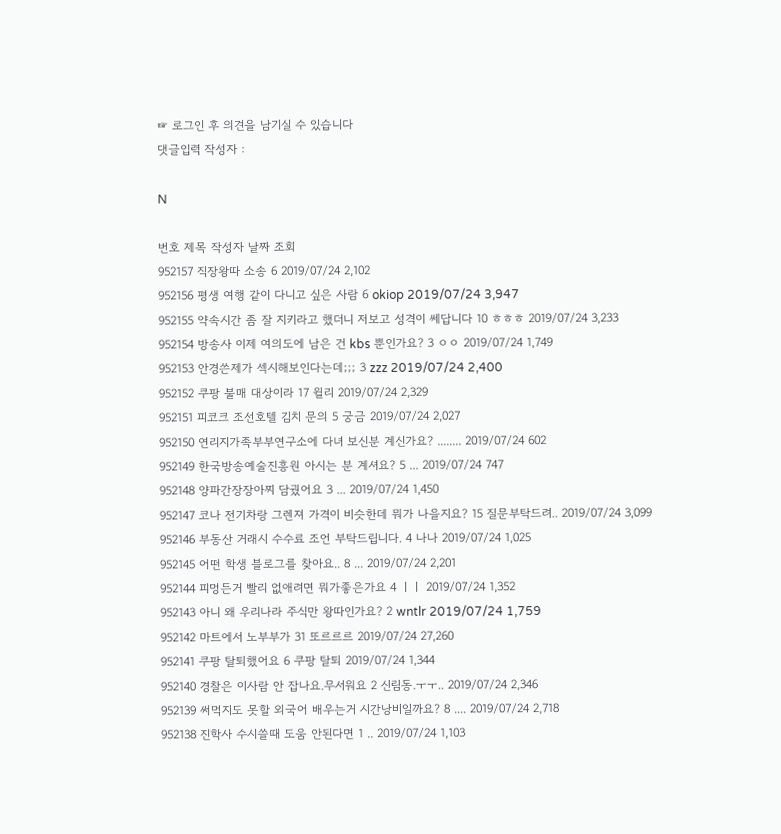☞ 로그인 후 의견을 남기실 수 있습니다
댓글입력 작성자 :

N

번호 제목 작성자 날짜 조회
952157 직장왕따 소송 6 2019/07/24 2,102
952156 평생 여행 같이 다니고 싶은 사람 6 okiop 2019/07/24 3,947
952155 약속시간 좀 잘 지키라고 했더니 저보고 성격이 쎄답니다 10 ㅎㅎㅎ 2019/07/24 3,233
952154 방송사 이제 여의도에 남은 건 kbs 뿐인가요? 3 ㅇㅇ 2019/07/24 1,749
952153 안경쓴제가 섹시해보인다는데;;; 3 zzz 2019/07/24 2,400
952152 쿠팡 불매 대상이라 17 윌리 2019/07/24 2,329
952151 피코크 조선호텔 김치 문의 5 궁금 2019/07/24 2,027
952150 연리지가족부부연구소에 다녀 보신분 계신가요? ........ 2019/07/24 602
952149 한국방송예술진흥원 아시는 분 계셔요? 5 ... 2019/07/24 747
952148 양파간장장아찌 담궜어요 3 ... 2019/07/24 1,450
952147 코나 전기차랑 그렌져 가격이 비슷한데 뭐가 나을지요? 15 질문부탁드려.. 2019/07/24 3,099
952146 부동산 거래시 수수료 조언 부탁드립니다. 4 나나 2019/07/24 1,025
952145 어떤 학생 블로그를 찾아요.. 8 ... 2019/07/24 2,201
952144 피멍든거 빨리 없애려면 뭐가좋은가요 4 ㅣㅣ 2019/07/24 1,352
952143 아니 왜 우리나라 주식만 왕따인가요? 2 wntlr 2019/07/24 1,759
952142 마트에서 노부부가 31 또르르르 2019/07/24 27,260
952141 쿠팡 탈퇴했어요 6 쿠팡 탈퇴 2019/07/24 1,344
952140 경찰은 이사람 안 잡나요.무서워요 2 신림동.ㅜㅜ.. 2019/07/24 2,346
952139 써먹지도 못할 외국어 배우는거 시간낭비일까요? 8 .... 2019/07/24 2,718
952138 진학사 수시쓸때 도움 안된다면 1 .. 2019/07/24 1,103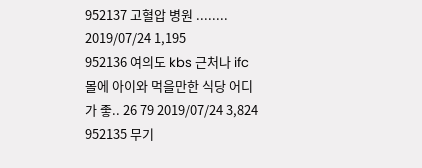952137 고혈압 병원 ........ 2019/07/24 1,195
952136 여의도 kbs 근처나 ifc몰에 아이와 먹을만한 식당 어디가 좋.. 26 79 2019/07/24 3,824
952135 무기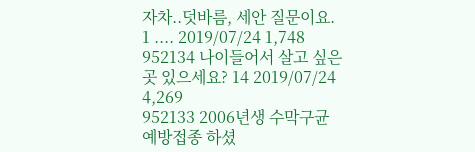자차..덧바름, 세안 질문이요. 1 .... 2019/07/24 1,748
952134 나이들어서 살고 싶은 곳 있으세요? 14 2019/07/24 4,269
952133 2006년생 수막구균 예방접종 하셨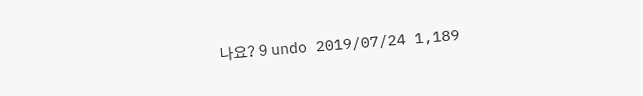나요? 9 undo 2019/07/24 1,189